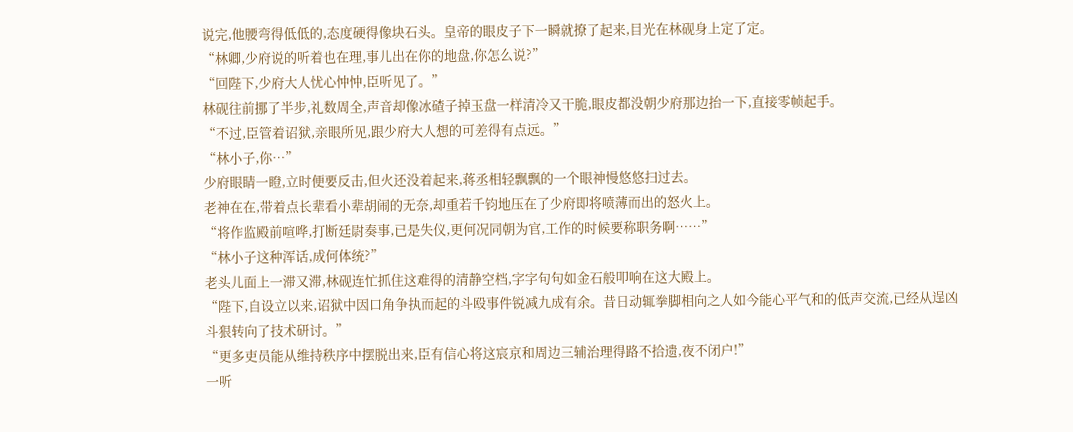说完,他腰弯得低低的,态度硬得像块石头。皇帝的眼皮子下一瞬就撩了起来,目光在林砚身上定了定。
“林卿,少府说的听着也在理,事儿出在你的地盘,你怎么说?”
“回陛下,少府大人忧心忡忡,臣听见了。”
林砚往前挪了半步,礼数周全,声音却像冰碴子掉玉盘一样清冷又干脆,眼皮都没朝少府那边抬一下,直接零帧起手。
“不过,臣管着诏狱,亲眼所见,跟少府大人想的可差得有点远。”
“林小子,你…”
少府眼睛一瞪,立时便要反击,但火还没着起来,蒋丞相轻飘飘的一个眼神慢悠悠扫过去。
老神在在,带着点长辈看小辈胡闹的无奈,却重若千钧地压在了少府即将喷薄而出的怒火上。
“将作监殿前喧哗,打断廷尉奏事,已是失仪,更何况同朝为官,工作的时候要称职务啊……”
“林小子这种浑话,成何体统?”
老头儿面上一滞又滞,林砚连忙抓住这难得的清静空档,字字句句如金石般叩响在这大殿上。
“陛下,自设立以来,诏狱中因口角争执而起的斗殴事件锐减九成有余。昔日动辄拳脚相向之人如今能心平气和的低声交流,已经从逞凶斗狠转向了技术研讨。”
“更多吏员能从维持秩序中摆脱出来,臣有信心将这宸京和周边三辅治理得路不拾遗,夜不闭户!”
一听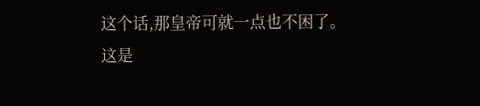这个话,那皇帝可就一点也不困了。
这是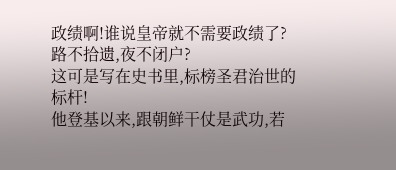政绩啊!谁说皇帝就不需要政绩了?
路不拾遗,夜不闭户?
这可是写在史书里,标榜圣君治世的标杆!
他登基以来,跟朝鲜干仗是武功,若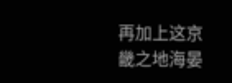再加上这京畿之地海晏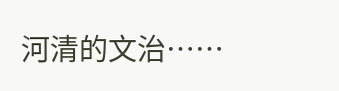河清的文治……